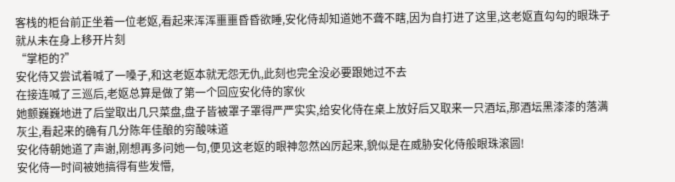客栈的柜台前正坐着一位老妪,看起来浑浑噩噩昏昏欲睡,安化侍却知道她不聋不瞎,因为自打进了这里,这老妪直勾勾的眼珠子就从未在身上移开片刻
“掌柜的?”
安化侍又尝试着喊了一嗓子,和这老妪本就无怨无仇,此刻也完全没必要跟她过不去
在接连喊了三巡后,老妪总算是做了第一个回应安化侍的家伙
她颤巍巍地进了后堂取出几只菜盘,盘子皆被罩子罩得严严实实,给安化侍在桌上放好后又取来一只酒坛,那酒坛黑漆漆的落满灰尘,看起来的确有几分陈年佳酿的穷酸味道
安化侍朝她道了声谢,刚想再多问她一句,便见这老妪的眼神忽然凶厉起来,貌似是在威胁安化侍般眼珠滚圆!
安化侍一时间被她搞得有些发懵,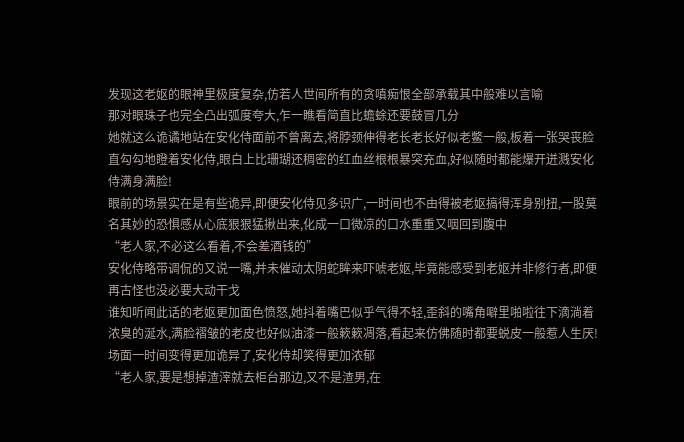发现这老妪的眼神里极度复杂,仿若人世间所有的贪嗔痴恨全部承载其中般难以言喻
那对眼珠子也完全凸出弧度夸大,乍一瞧看简直比蟾蜍还要鼓冒几分
她就这么诡谲地站在安化侍面前不曾离去,将脖颈伸得老长老长好似老鳖一般,板着一张哭丧脸直勾勾地瞪着安化侍,眼白上比珊瑚还稠密的红血丝根根暴突充血,好似随时都能爆开迸溅安化侍满身满脸!
眼前的场景实在是有些诡异,即便安化侍见多识广,一时间也不由得被老妪搞得浑身别扭,一股莫名其妙的恐惧感从心底狠狠猛揪出来,化成一口微凉的口水重重又咽回到腹中
“老人家,不必这么看着,不会差酒钱的”
安化侍略带调侃的又说一嘴,并未催动太阴蛇眸来吓唬老妪,毕竟能感受到老妪并非修行者,即便再古怪也没必要大动干戈
谁知听闻此话的老妪更加面色愤怒,她抖着嘴巴似乎气得不轻,歪斜的嘴角噼里啪啦往下滴淌着浓臭的涎水,满脸褶皱的老皮也好似油漆一般簌簌凋落,看起来仿佛随时都要蜕皮一般惹人生厌!
场面一时间变得更加诡异了,安化侍却笑得更加浓郁
“老人家,要是想掉渣滓就去柜台那边,又不是渣男,在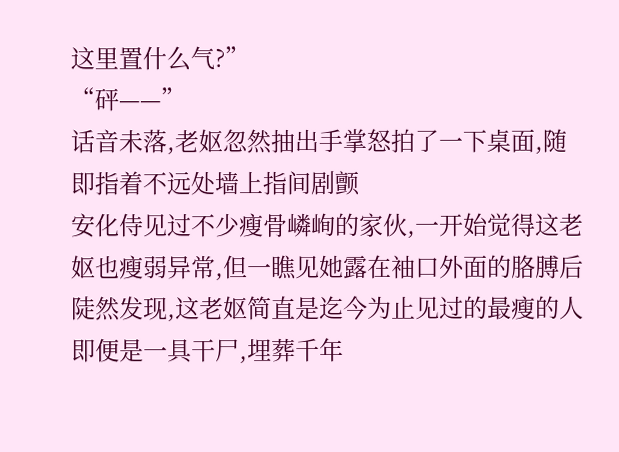这里置什么气?”
“砰——”
话音未落,老妪忽然抽出手掌怒拍了一下桌面,随即指着不远处墙上指间剧颤
安化侍见过不少瘦骨嶙峋的家伙,一开始觉得这老妪也瘦弱异常,但一瞧见她露在袖口外面的胳膊后陡然发现,这老妪简直是迄今为止见过的最瘦的人
即便是一具干尸,埋葬千年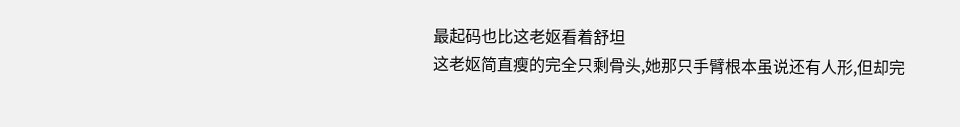最起码也比这老妪看着舒坦
这老妪简直瘦的完全只剩骨头,她那只手臂根本虽说还有人形,但却完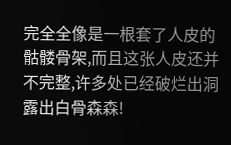完全全像是一根套了人皮的骷髅骨架,而且这张人皮还并不完整,许多处已经破烂出洞露出白骨森森!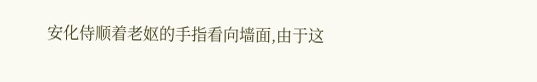安化侍顺着老妪的手指看向墙面,由于这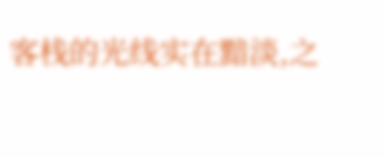客栈的光线实在黯淡,之